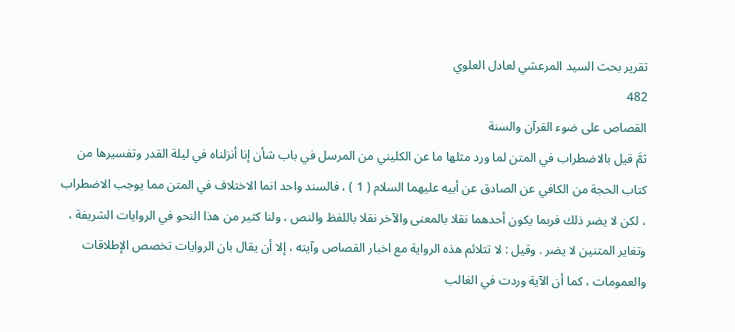تقرير بحث السيد المرعشي لعادل العلوي
482
القصاص على ضوء القرآن والسنة
ثمَّ قيل بالاضطراب في المتن لما ورد مثلها ما عن الكليني من المرسل في باب شأن إنا أنزلناه في ليلة القدر وتفسيرها من كتاب الحجة من الكافي عن الصادق عن أبيه عليهما السلام ( 1 ) ، فالسند واحد انما الاختلاف في المتن مما يوجب الاضطراب ، لكن لا يضر ذلك فربما يكون أحدهما نقلا بالمعنى والآخر نقلا باللفظ والنص ، ولنا كثير من هذا النحو في الروايات الشريفة ، وتغاير المتنين لا يضر . وقيل : لا تتلائم هذه الرواية مع اخبار القصاص وآيته ، إلا أن يقال بان الروايات تخصص الإطلاقات والعمومات ، كما أن الآية وردت في الغالب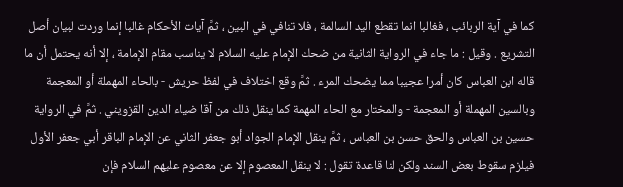كما في آية الربائب ، فغالبا انما تقطع اليد السالمة ، فلا تنافي في البين ، ثمَّ آيات الأحكام غالبا إنما وردت لبيان أصل التشريع . وقيل : ما جاء في الرواية الثانية من ضحك الإمام عليه السلام لا يناسب مقام الإمامة ، إلا أنه يحتمل أن ما قاله ابن العباس كان أمرا عجيبا مما يضحك المرء . ثمَّ وقع اختلاف في لفظ حريش - بالحاء المهملة أو المعجمة وبالسين المهملة أو المعجمة - والمختار مع الحاء المهمة كما ينقل ذلك من آقا ضياء الدين القزويني . ثمَّ في الرواية حسين بن العباس والحق حسن بن العباس ، ثمَّ ينقل الإمام الجواد أبو جعفر الثاني عن الإمام الباقر أبي جعفر الأول فيلزم سقوط بعض السند ولكن لنا قاعدة تقول : لا ينقل المعصوم إلا عن معصوم عليهم السلام فإن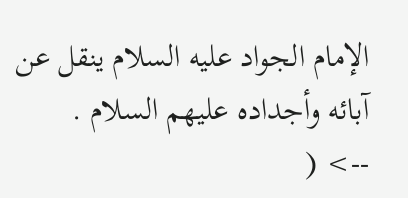الإمام الجواد عليه السلام ينقل عن آبائه وأجداده عليهم السلام .
--> (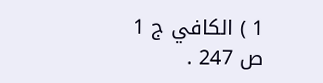1 ) الكافي ج 1 ص 247 .